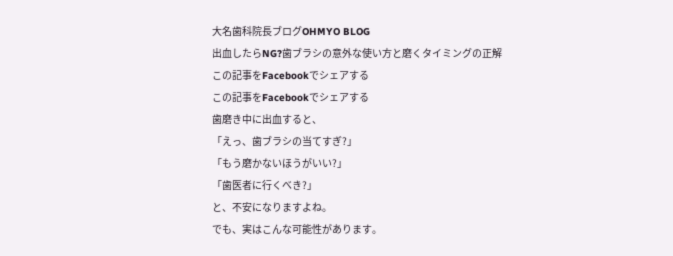大名歯科院長ブログOHMYO BLOG
出血したらNG?歯ブラシの意外な使い方と磨くタイミングの正解
この記事をFacebookでシェアする
この記事をFacebookでシェアする
歯磨き中に出血すると、
「えっ、歯ブラシの当てすぎ?」
「もう磨かないほうがいい?」
「歯医者に行くべき?」
と、不安になりますよね。
でも、実はこんな可能性があります。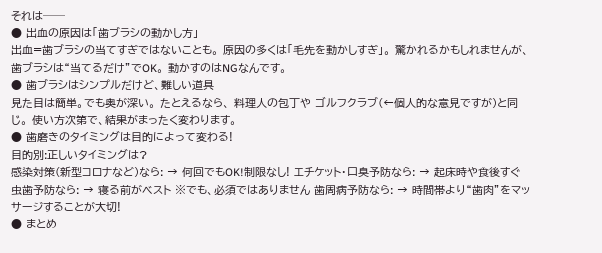それは──
● 出血の原因は「歯ブラシの動かし方」
出血=歯ブラシの当てすぎではないことも。 原因の多くは「毛先を動かしすぎ」。 驚かれるかもしれませんが、歯ブラシは“当てるだけ”でOK。 動かすのはNGなんです。
● 歯ブラシはシンプルだけど、難しい道具
見た目は簡単。でも奥が深い。 たとえるなら、 料理人の包丁や ゴルフクラブ(←個人的な意見ですが)と同じ。 使い方次第で、結果がまったく変わります。
● 歯磨きのタイミングは目的によって変わる!
目的別:正しいタイミングは?
感染対策(新型コロナなど)なら: → 何回でもOK!制限なし! エチケット・口臭予防なら: → 起床時や食後すぐ 虫歯予防なら: → 寝る前がベスト ※でも、必須ではありません 歯周病予防なら: → 時間帯より“歯肉”をマッサージすることが大切!
● まとめ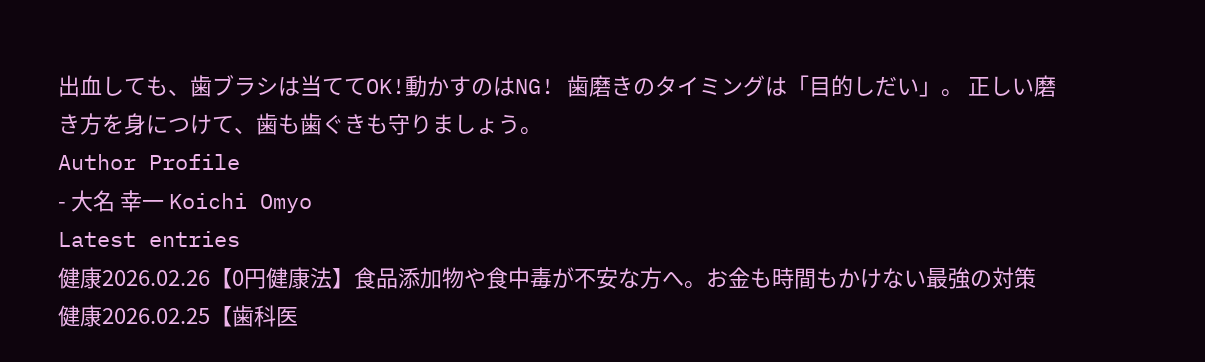出血しても、歯ブラシは当ててOK!動かすのはNG! 歯磨きのタイミングは「目的しだい」。 正しい磨き方を身につけて、歯も歯ぐきも守りましょう。
Author Profile
- 大名 幸一 Koichi Omyo
Latest entries
健康2026.02.26【0円健康法】食品添加物や食中毒が不安な方へ。お金も時間もかけない最強の対策
健康2026.02.25【歯科医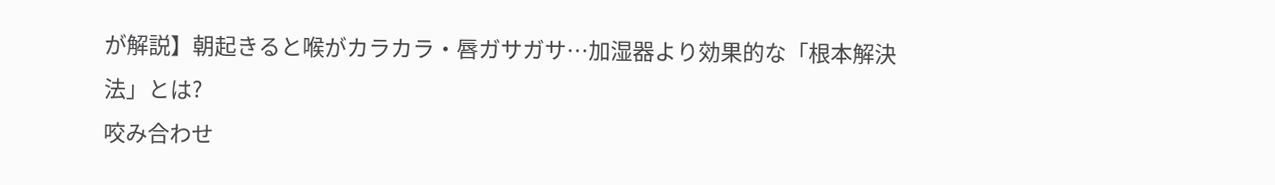が解説】朝起きると喉がカラカラ・唇ガサガサ…加湿器より効果的な「根本解決法」とは?
咬み合わせ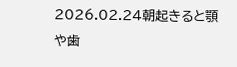2026.02.24朝起きると顎や歯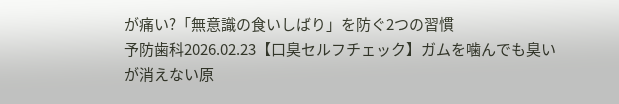が痛い?「無意識の食いしばり」を防ぐ2つの習慣
予防歯科2026.02.23【口臭セルフチェック】ガムを噛んでも臭いが消えない原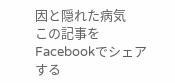因と隠れた病気
この記事をFacebookでシェアする